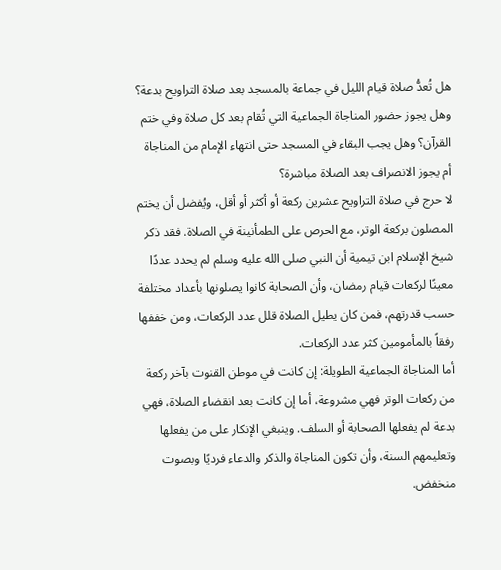هل تُعدُّ صلاة قيام الليل في جماعة بالمسجد بعد صلاة التراويح بدعة؟ وهل يجوز حضور المناجاة الجماعية التي تُقام بعد كل صلاة وفي ختم القرآن؟ وهل يجب البقاء في المسجد حتى انتهاء الإمام من المناجاة أم يجوز الانصراف بعد الصلاة مباشرة؟
لا حرج في صلاة التراويح عشرين ركعة أو أكثر أو أقل، ويُفضل أن يختم المصلون بركعة الوتر، مع الحرص على الطمأنينة في الصلاة. فقد ذكر شيخ الإسلام ابن تيمية أن النبي صلى الله عليه وسلم لم يحدد عددًا معينًا لركعات قيام رمضان، وأن الصحابة كانوا يصلونها بأعداد مختلفة حسب قدرتهم، فمن كان يطيل الصلاة قلل عدد الركعات، ومن خففها رفقاً بالمأمومين كثر عدد الركعات.
أما المناجاة الجماعية الطويلة: إن كانت في موطن القنوت بآخر ركعة من ركعات الوتر فهي مشروعة، أما إن كانت بعد انقضاء الصلاة، فهي بدعة لم يفعلها الصحابة أو السلف. وينبغي الإنكار على من يفعلها وتعليمهم السنة، وأن تكون المناجاة والذكر والدعاء فرديًا وبصوت منخفض.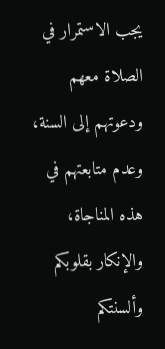يجب الاستمرار في الصلاة معهم ودعوتهم إلى السنة، وعدم متابعتهم في هذه المناجاة، والإنكار بقلوبكم وألسنتكم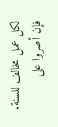لكل عمل مخالف للسنة. فإن أصروا على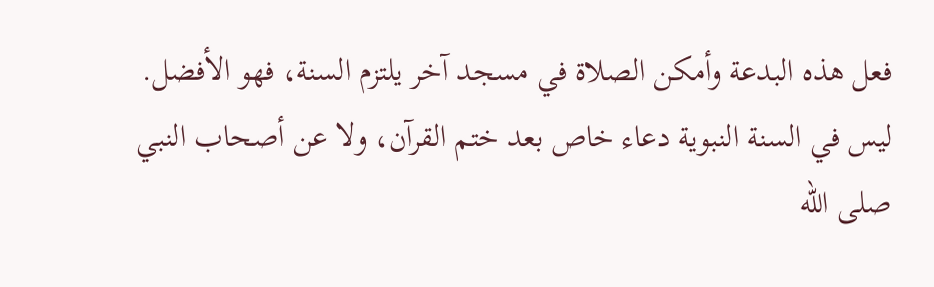فعل هذه البدعة وأمكن الصلاة في مسجد آخر يلتزم السنة، فهو الأفضل.
ليس في السنة النبوية دعاء خاص بعد ختم القرآن، ولا عن أصحاب النبي صلى الله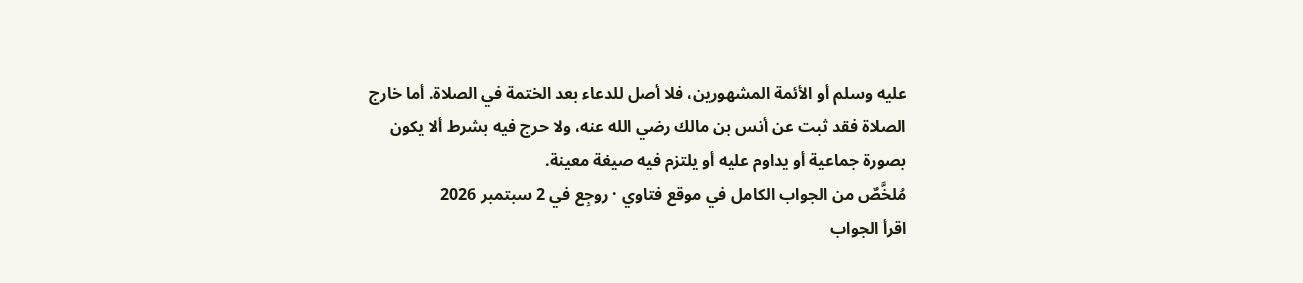عليه وسلم أو الأئمة المشهورين، فلا أصل للدعاء بعد الختمة في الصلاة. أما خارج الصلاة فقد ثبت عن أنس بن مالك رضي الله عنه، ولا حرج فيه بشرط ألا يكون بصورة جماعية أو يداوم عليه أو يلتزم فيه صيغة معينة.
مُلخَّصٌ من الجواب الكامل في موقع فتاوي · روجِع في 2 سبتمبر 2026
اقرأ الجواب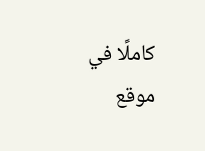كاملًا في موقع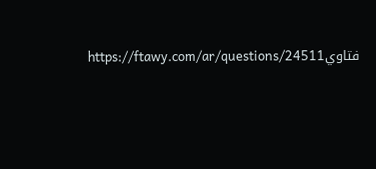فتاويhttps://ftawy.com/ar/questions/24511